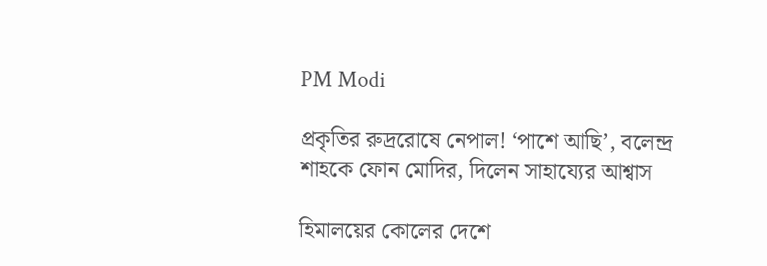PM Modi

প্রকৃতির রুদ্ররোষে নেপাল! ‘পাশে আছি’, বলেন্দ্র শাহকে ফোন মোদির, দিলেন সাহায্যের আশ্বাস

হিমালয়ের কোলের দেশে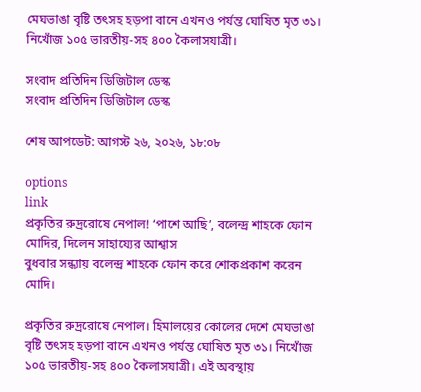মেঘভাঙা বৃষ্টি তৎসহ হড়পা বানে এখনও পর্যন্ত ঘোষিত মৃত ৩১। নিখোঁজ ১০৫ ভারতীয়-সহ ৪০০ কৈলাসযাত্রী।

সংবাদ প্রতিদিন ডিজিটাল ডেস্ক
সংবাদ প্রতিদিন ডিজিটাল ডেস্ক

শেষ আপডেট: আগস্ট ২৬, ২০২৬, ১৮:০৮

options
link
প্রকৃতির রুদ্ররোষে নেপাল! ‘পাশে আছি’, বলেন্দ্র শাহকে ফোন মোদির, দিলেন সাহায্যের আশ্বাস
বুধবার সন্ধ্যায় বলেন্দ্র শাহকে ফোন করে শোকপ্রকাশ করেন মোদি।

প্রকৃতির রুদ্ররোষে নেপাল। হিমালয়ের কোলের দেশে মেঘভাঙা বৃষ্টি তৎসহ হড়পা বানে এখনও পর্যন্ত ঘোষিত মৃত ৩১। নিখোঁজ ১০৫ ভারতীয়-সহ ৪০০ কৈলাসযাত্রী। এই অবস্থায়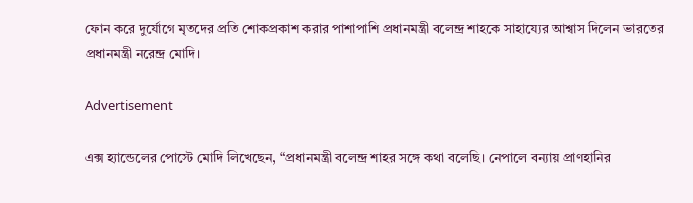ফোন করে দুর্যোগে মৃতদের প্রতি শোকপ্রকাশ করার পাশাপাশি প্রধানমন্ত্রী বলেন্দ্র শাহকে সাহায্যের আশ্বাস দিলেন ভারতের প্রধানমন্ত্রী নরেন্দ্র মোদি।

Advertisement

এক্স হ্যান্ডেলের পোস্টে মোদি লিখেছেন, “প্রধানমন্ত্রী বলেন্দ্র শাহর সঙ্গে কথা বলেছি। নেপালে বন্যায় প্রাণহানির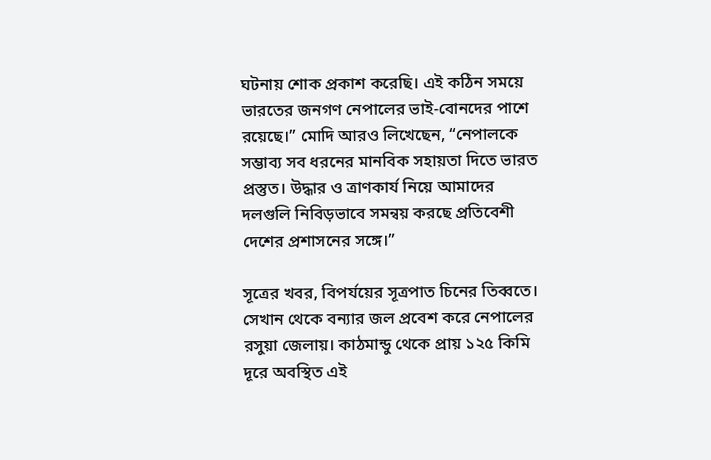ঘটনায় শোক প্রকাশ করেছি। এই কঠিন সময়ে ভারতের জনগণ নেপালের ভাই-বোনদের পাশে রয়েছে।” মোদি আরও লিখেছেন, “নেপালকে সম্ভাব্য সব ধরনের মানবিক সহায়তা দিতে ভারত প্রস্তুত। উদ্ধার ও ত্রাণকার্য নিয়ে আমাদের দলগুলি নিবিড়ভাবে সমন্বয় করছে প্রতিবেশী দেশের প্রশাসনের সঙ্গে।”

সূত্রের খবর, বিপর্যয়ের সূত্রপাত চিনের তিব্বতে। সেখান থেকে বন্যার জল প্রবেশ করে নেপালের রসুয়া জেলায়। কাঠমান্ডু থেকে প্রায় ১২৫ কিমি দূরে অবস্থিত এই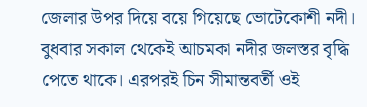জেলার উপর দিয়ে বয়ে গিয়েছে ভোটেকোশী নদী। বুধবার সকাল থেকেই আচমকা নদীর জলস্তর বৃদ্ধি পেতে থাকে। এরপরই চিন সীমান্তবর্তী ওই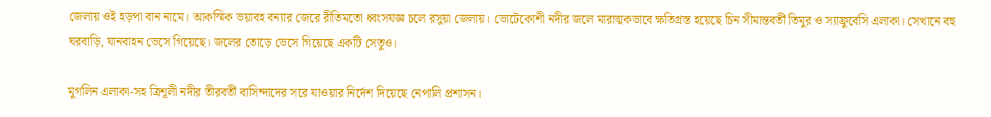জেলায় ওই হড়পা বান নামে। আকস্মিক ভয়াবহ বন্যার জেরে রীতিমতো ধ্বংসযজ্ঞ চলে রসুয়া জেলায়। ভোটেকোশী নদীর জলে মারাত্মকভাবে ক্ষতিগ্রস্ত হয়েছে চিন সীমান্তবর্তী তিমুর ও স্যাফ্রুবেসি এলাকা। সেখানে বহু ঘরবাড়ি, যানবাহন ভেসে গিয়েছে। জলের তোড়ে ভেসে গিয়েছে একটি সেতুও।

মুগলিন এলাকা-সহ ত্রিশূলী নদীর তীরবর্তী বাসিন্দাদের সরে যাওয়ার নির্দেশ দিয়েছে নেপালি প্রশাসন।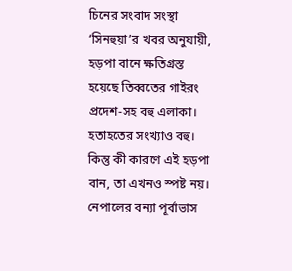চিনের সংবাদ সংস্থা ‘সিনহুয়া’র খবর অনুযায়ী, হড়পা বানে ক্ষতিগ্রস্ত হয়েছে তিব্বতের গাইরং প্রদেশ-সহ বহু এলাকা। হতাহতের সংখ্যাও বহু। কিন্তু কী কারণে এই হড়পা বান, তা এখনও স্পষ্ট নয়। নেপালের বন্যা পূর্বাভাস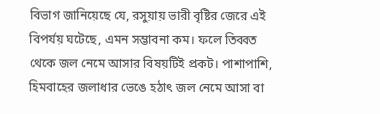বিভাগ জানিয়েছে যে, রসুয়ায় ভারী বৃষ্টির জেরে এই বিপর্যয় ঘটেছে, এমন সম্ভাবনা কম। ফলে তিব্বত থেকে জল নেমে আসার বিষয়টিই প্রকট। পাশাপাশি, হিমবাহের জলাধার ভেঙে হঠাৎ জল নেমে আসা বা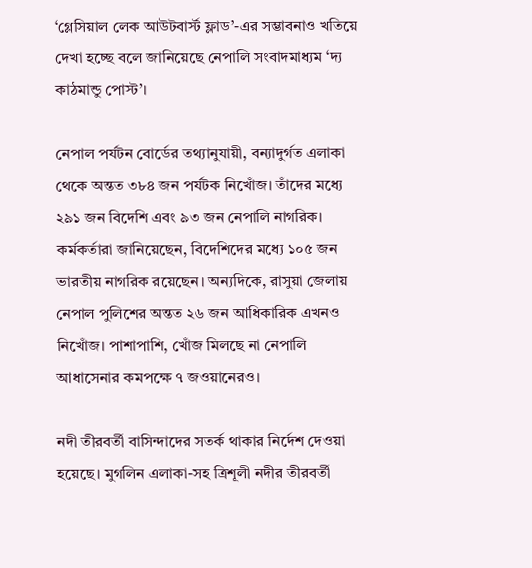‘গ্লেসিয়াল লেক আউটবার্স্ট ফ্লাড’-এর সম্ভাবনাও খতিয়ে দেখা হচ্ছে বলে জানিয়েছে নেপালি সংবাদমাধ্যম ‘দ্য কাঠমান্ডু পোস্ট’।

নেপাল পর্যটন বোর্ডের তথ্যানুযায়ী, বন্যাদুর্গত এলাকা থেকে অন্তত ৩৮৪ জন পর্যটক নিখোঁজ। তাঁদের মধ্যে ২৯১ জন বিদেশি এবং ৯৩ জন নেপালি নাগরিক। কর্মকর্তারা জানিয়েছেন, বিদেশিদের মধ্যে ১০৫ জন ভারতীয় নাগরিক রয়েছেন। অন্যদিকে, রাসুয়া জেলায় নেপাল পুলিশের অন্তত ২৬ জন আধিকারিক এখনও নিখোঁজ। পাশাপাশি, খোঁজ মিলছে না নেপালি আধাসেনার কমপক্ষে ৭ জওয়ানেরও।

নদী তীরবর্তী বাসিন্দাদের সতর্ক থাকার নির্দেশ দেওয়া হয়েছে। মুগলিন এলাকা-সহ ত্রিশূলী নদীর তীরবর্তী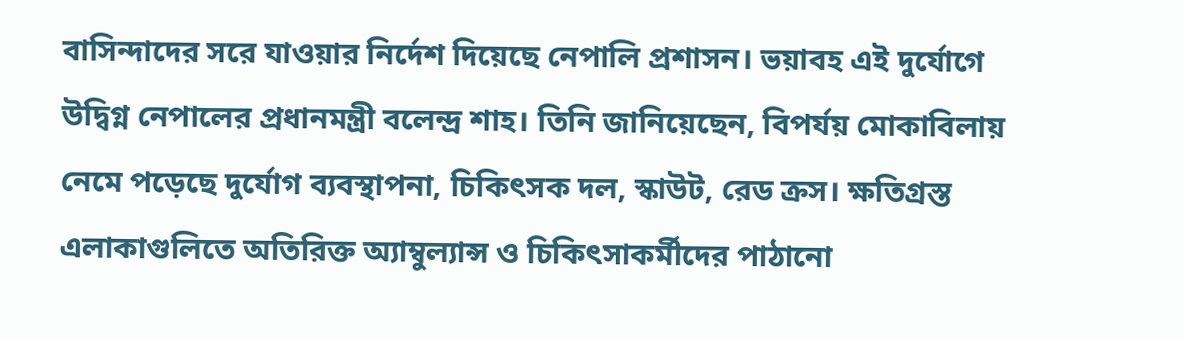বাসিন্দাদের সরে যাওয়ার নির্দেশ দিয়েছে নেপালি প্রশাসন। ভয়াবহ এই দুর্যোগে উদ্বিগ্ন নেপালের প্রধানমন্ত্রী বলেন্দ্র শাহ। তিনি জানিয়েছেন, বিপর্যয় মোকাবিলায় নেমে পড়েছে দুর্যোগ ব্যবস্থাপনা, চিকিৎসক দল, স্কাউট, রেড ক্রস। ক্ষতিগ্রস্ত এলাকাগুলিতে অতিরিক্ত অ্যাম্বুল্যান্স ও চিকিৎসাকর্মীদের পাঠানো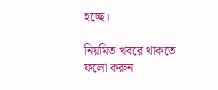হচ্ছে।

নিয়মিত খবরে থাকতে ফলো করুন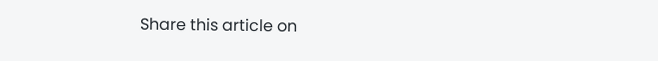Share this article on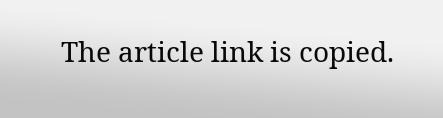The article link is copied.